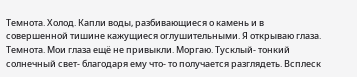Темнота. Холод. Капли воды, разбивающиеся о камень и в совершенной тишине кажущиеся оглушительными. Я открываю глаза. Темнота. Мои глаза ещё не привыкли. Моргаю. Тусклый- тонкий солнечный свет- благодаря ему что- то получается разглядеть. Всплеск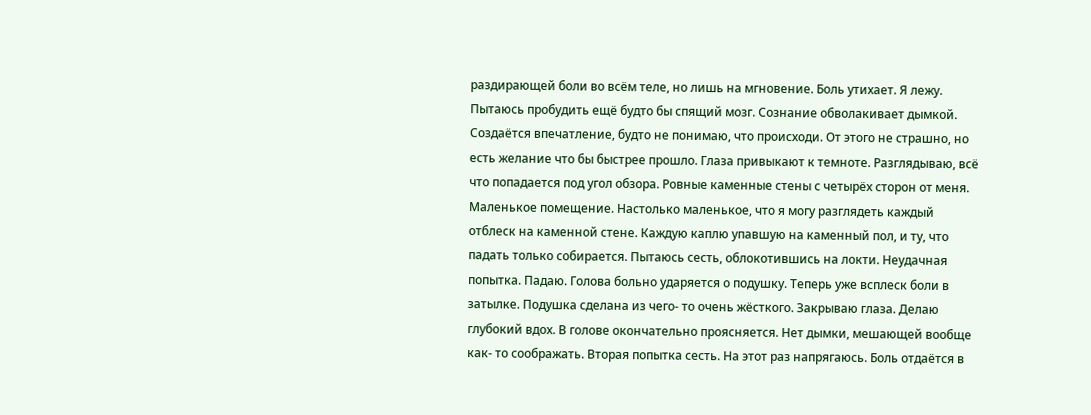раздирающей боли во всём теле, но лишь на мгновение. Боль утихает. Я лежу. Пытаюсь пробудить ещё будто бы спящий мозг. Сознание обволакивает дымкой. Создаётся впечатление, будто не понимаю, что происходи. От этого не страшно, но есть желание что бы быстрее прошло. Глаза привыкают к темноте. Разглядываю, всё что попадается под угол обзора. Ровные каменные стены с четырёх сторон от меня. Маленькое помещение. Настолько маленькое, что я могу разглядеть каждый отблеск на каменной стене. Каждую каплю упавшую на каменный пол, и ту, что падать только собирается. Пытаюсь сесть, облокотившись на локти. Неудачная попытка. Падаю. Голова больно ударяется о подушку. Теперь уже всплеск боли в затылке. Подушка сделана из чего- то очень жёсткого. Закрываю глаза. Делаю глубокий вдох. В голове окончательно проясняется. Нет дымки, мешающей вообще как- то соображать. Вторая попытка сесть. На этот раз напрягаюсь. Боль отдаётся в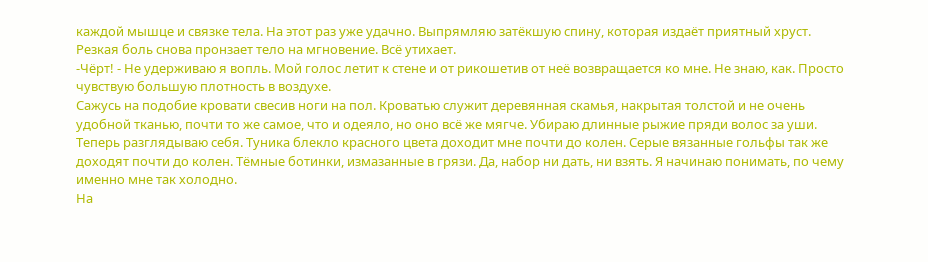каждой мышце и связке тела. На этот раз уже удачно. Выпрямляю затёкшую спину, которая издаёт приятный хруст. Резкая боль снова пронзает тело на мгновение. Всё утихает.
-Чёрт! - Не удерживаю я вопль. Мой голос летит к стене и от рикошетив от неё возвращается ко мне. Не знаю, как. Просто чувствую большую плотность в воздухе.
Сажусь на подобие кровати свесив ноги на пол. Кроватью служит деревянная скамья, накрытая толстой и не очень удобной тканью, почти то же самое, что и одеяло, но оно всё же мягче. Убираю длинные рыжие пряди волос за уши. Теперь разглядываю себя. Туника блекло красного цвета доходит мне почти до колен. Серые вязанные гольфы так же доходят почти до колен. Тёмные ботинки, измазанные в грязи. Да, набор ни дать, ни взять. Я начинаю понимать, по чему именно мне так холодно.
На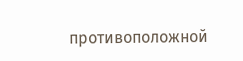противоположной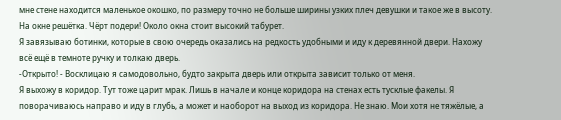мне стене находится маленькое окошко, по размеру точно не больше ширины узких плеч девушки и такое же в высоту. На окне решётка. Чёрт подери! Около окна стоит высокий табурет.
Я завязываю ботинки, которые в свою очередь оказались на редкость удобными и иду к деревянной двери. Нахожу всё ещё в темноте ручку и толкаю дверь.
-Открыто! - Восклицаю я самодовольно, будто закрыта дверь или открыта зависит только от меня.
Я выхожу в коридор. Тут тоже царит мрак. Лишь в начале и конце коридора на стенах есть тусклые факелы. Я поворачиваюсь направо и иду в глубь, а может и наоборот на выход из коридора. Не знаю. Мои хотя не тяжёлые, а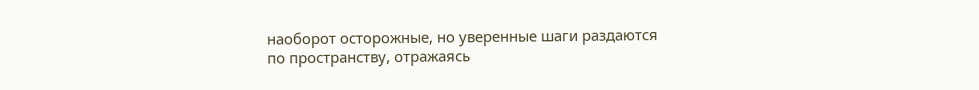наоборот осторожные, но уверенные шаги раздаются по пространству, отражаясь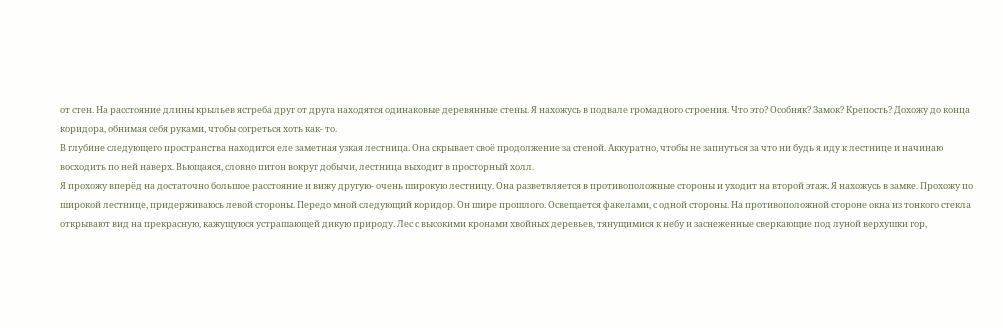от стен. На расстояние длины крыльев ястреба друг от друга находятся одинаковые деревянные стены. Я нахожусь в подвале громадного строения. Что это? Особняк? Замок? Крепость? Дохожу до конца коридора, обнимая себя руками, чтобы согреться хоть как- то.
В глубине следующего пространства находится еле заметная узкая лестница. Она скрывает своё продолжение за стеной. Аккуратно, чтобы не запнуться за что ни будь я иду к лестнице и начинаю восходить по ней наверх. Вьющаяся, словно питон вокруг добычи, лестница выходит в просторный холл.
Я прохожу вперёд на достаточно большое расстояние и вижу другую- очень широкую лестницу. Она разветвляется в противоположные стороны и уходит на второй этаж. Я нахожусь в замке. Прохожу по широкой лестнице, придерживаюсь левой стороны. Передо мной следующий коридор. Он шире прошлого. Освещается факелами, с одной стороны. На противоположной стороне окна из тонкого стекла открывают вид на прекрасную, кажущуюся устрашающей дикую природу. Лес с высокими кронами хвойных деревьев, тянущимися к небу и заснеженные сверкающие под луной верхушки гор,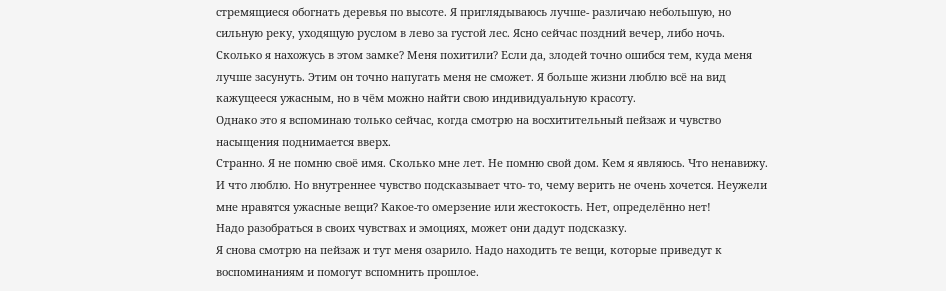стремящиеся обогнать деревья по высоте. Я приглядываюсь лучше- различаю небольшую, но сильную реку, уходящую руслом в лево за густой лес. Ясно сейчас поздний вечер, либо ночь.
Сколько я нахожусь в этом замке? Меня похитили? Если да, злодей точно ошибся тем, куда меня лучше засунуть. Этим он точно напугать меня не сможет. Я больше жизни люблю всё на вид кажущееся ужасным, но в чём можно найти свою индивидуальную красоту.
Однако это я вспоминаю только сейчас, когда смотрю на восхитительный пейзаж и чувство насыщения поднимается вверх.
Странно. Я не помню своё имя. Сколько мне лет. Не помню свой дом. Кем я являюсь. Что ненавижу. И что люблю. Но внутреннее чувство подсказывает что- то, чему верить не очень хочется. Неужели мне нравятся ужасные вещи? Какое-то омерзение или жестокость. Нет, определённо нет!
Надо разобраться в своих чувствах и эмоциях, может они дадут подсказку.
Я снова смотрю на пейзаж и тут меня озарило. Надо находить те вещи, которые приведут к воспоминаниям и помогут вспомнить прошлое.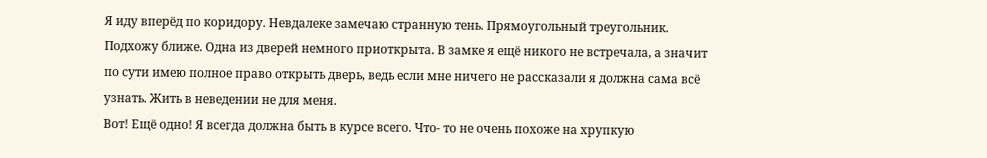Я иду вперёд по коридору. Невдалеке замечаю странную тень. Прямоугольный треугольник. Подхожу ближе. Одна из дверей немного приоткрыта. В замке я ещё никого не встречала, а значит по сути имею полное право открыть дверь, ведь если мне ничего не рассказали я должна сама всё узнать. Жить в неведении не для меня.
Вот! Ещё одно! Я всегда должна быть в курсе всего. Что- то не очень похоже на хрупкую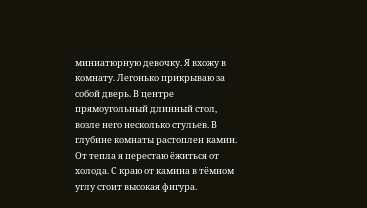миниатюрную девочку. Я вхожу в комнату. Легонько прикрываю за собой дверь. В центре прямоугольный длинный стол, возле него несколько стульев. В глубине комнаты растоплен камин. От тепла я перестаю ёжиться от холода. С краю от камина в тёмном углу стоит высокая фигура.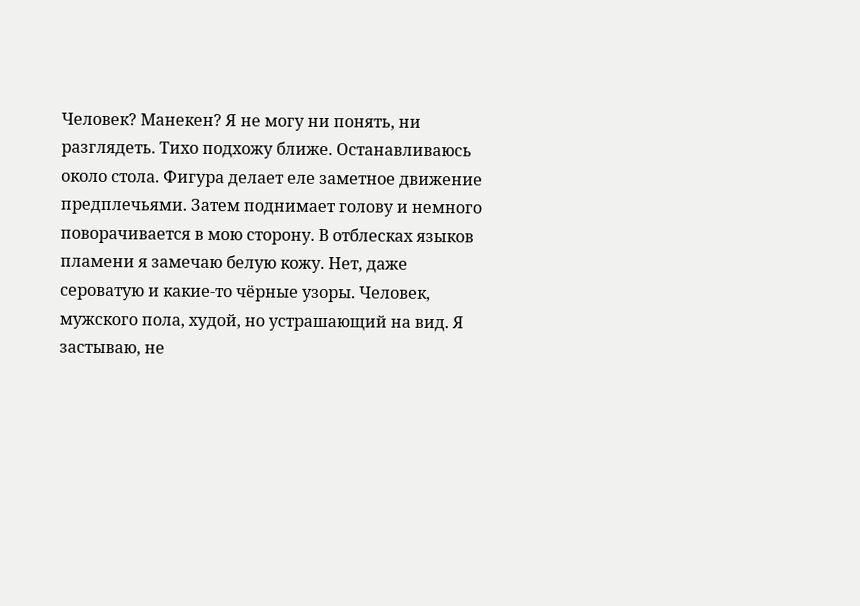Человек? Манекен? Я не могу ни понять, ни разглядеть. Тихо подхожу ближе. Останавливаюсь около стола. Фигура делает еле заметное движение предплечьями. Затем поднимает голову и немного поворачивается в мою сторону. В отблесках языков пламени я замечаю белую кожу. Нет, даже сероватую и какие-то чёрные узоры. Человек, мужского пола, худой, но устрашающий на вид. Я застываю, не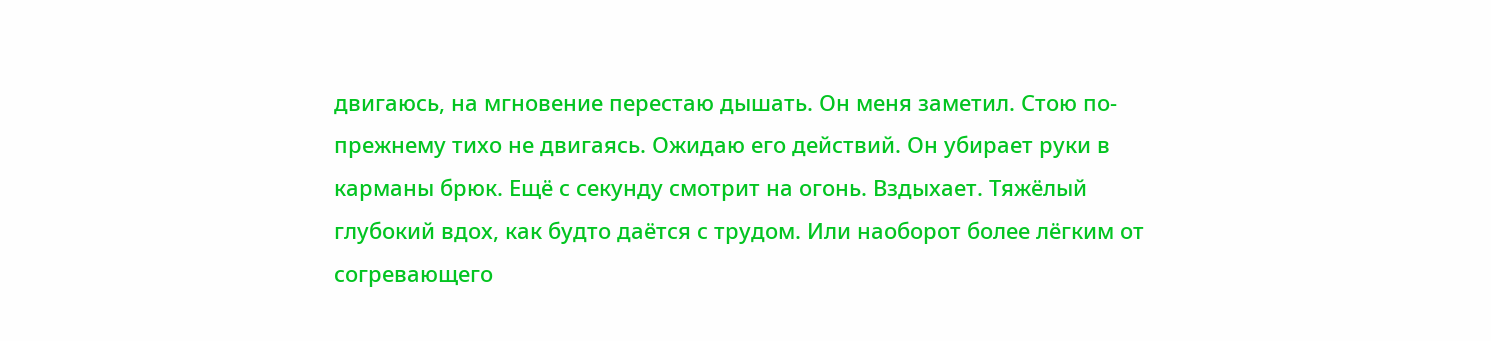двигаюсь, на мгновение перестаю дышать. Он меня заметил. Стою по-прежнему тихо не двигаясь. Ожидаю его действий. Он убирает руки в карманы брюк. Ещё с секунду смотрит на огонь. Вздыхает. Тяжёлый глубокий вдох, как будто даётся с трудом. Или наоборот более лёгким от согревающего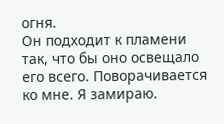огня.
Он подходит к пламени так, что бы оно освещало его всего. Поворачивается ко мне. Я замираю.